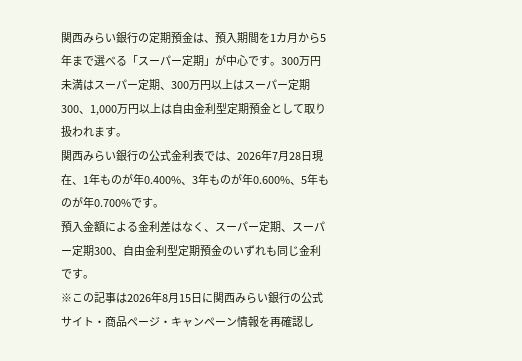関西みらい銀行の定期預金は、預入期間を1カ月から5年まで選べる「スーパー定期」が中心です。300万円未満はスーパー定期、300万円以上はスーパー定期300、1,000万円以上は自由金利型定期預金として取り扱われます。
関西みらい銀行の公式金利表では、2026年7月28日現在、1年ものが年0.400%、3年ものが年0.600%、5年ものが年0.700%です。
預入金額による金利差はなく、スーパー定期、スーパー定期300、自由金利型定期預金のいずれも同じ金利です。
※この記事は2026年8月15日に関西みらい銀行の公式サイト・商品ページ・キャンペーン情報を再確認し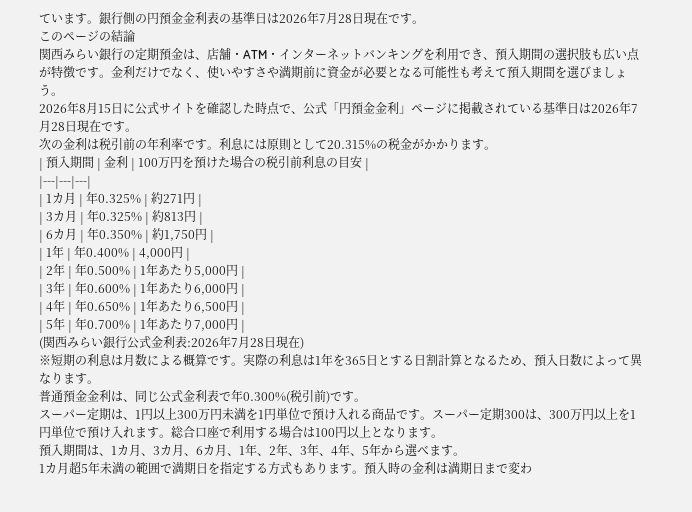ています。銀行側の円預金金利表の基準日は2026年7月28日現在です。
このページの結論
関西みらい銀行の定期預金は、店舗・ATM・インターネットバンキングを利用でき、預入期間の選択肢も広い点が特徴です。金利だけでなく、使いやすさや満期前に資金が必要となる可能性も考えて預入期間を選びましょう。
2026年8月15日に公式サイトを確認した時点で、公式「円預金金利」ページに掲載されている基準日は2026年7月28日現在です。
次の金利は税引前の年利率です。利息には原則として20.315%の税金がかかります。
| 預入期間 | 金利 | 100万円を預けた場合の税引前利息の目安 |
|---|---|---|
| 1カ月 | 年0.325% | 約271円 |
| 3カ月 | 年0.325% | 約813円 |
| 6カ月 | 年0.350% | 約1,750円 |
| 1年 | 年0.400% | 4,000円 |
| 2年 | 年0.500% | 1年あたり5,000円 |
| 3年 | 年0.600% | 1年あたり6,000円 |
| 4年 | 年0.650% | 1年あたり6,500円 |
| 5年 | 年0.700% | 1年あたり7,000円 |
(関西みらい銀行公式金利表:2026年7月28日現在)
※短期の利息は月数による概算です。実際の利息は1年を365日とする日割計算となるため、預入日数によって異なります。
普通預金金利は、同じ公式金利表で年0.300%(税引前)です。
スーパー定期は、1円以上300万円未満を1円単位で預け入れる商品です。スーパー定期300は、300万円以上を1円単位で預け入れます。総合口座で利用する場合は100円以上となります。
預入期間は、1カ月、3カ月、6カ月、1年、2年、3年、4年、5年から選べます。
1カ月超5年未満の範囲で満期日を指定する方式もあります。預入時の金利は満期日まで変わ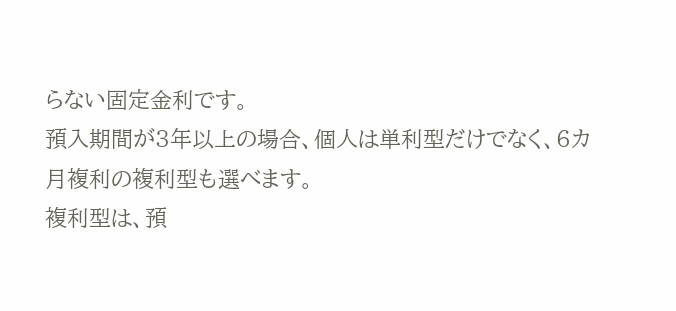らない固定金利です。
預入期間が3年以上の場合、個人は単利型だけでなく、6カ月複利の複利型も選べます。
複利型は、預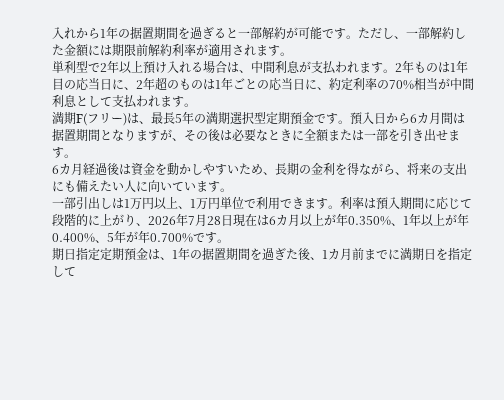入れから1年の据置期間を過ぎると一部解約が可能です。ただし、一部解約した金額には期限前解約利率が適用されます。
単利型で2年以上預け入れる場合は、中間利息が支払われます。2年ものは1年目の応当日に、2年超のものは1年ごとの応当日に、約定利率の70%相当が中間利息として支払われます。
満期F(フリー)は、最長5年の満期選択型定期預金です。預入日から6カ月間は据置期間となりますが、その後は必要なときに全額または一部を引き出せます。
6カ月経過後は資金を動かしやすいため、長期の金利を得ながら、将来の支出にも備えたい人に向いています。
一部引出しは1万円以上、1万円単位で利用できます。利率は預入期間に応じて段階的に上がり、2026年7月28日現在は6カ月以上が年0.350%、1年以上が年0.400%、5年が年0.700%です。
期日指定定期預金は、1年の据置期間を過ぎた後、1カ月前までに満期日を指定して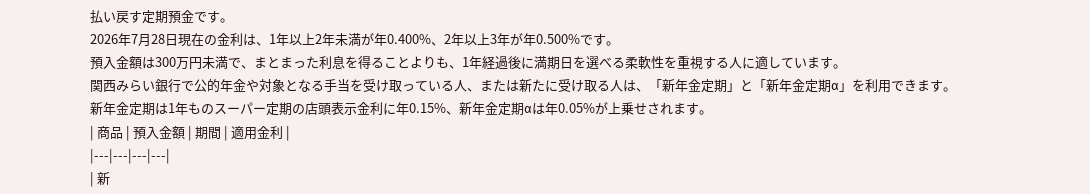払い戻す定期預金です。
2026年7月28日現在の金利は、1年以上2年未満が年0.400%、2年以上3年が年0.500%です。
預入金額は300万円未満で、まとまった利息を得ることよりも、1年経過後に満期日を選べる柔軟性を重視する人に適しています。
関西みらい銀行で公的年金や対象となる手当を受け取っている人、または新たに受け取る人は、「新年金定期」と「新年金定期α」を利用できます。
新年金定期は1年ものスーパー定期の店頭表示金利に年0.15%、新年金定期αは年0.05%が上乗せされます。
| 商品 | 預入金額 | 期間 | 適用金利 |
|---|---|---|---|
| 新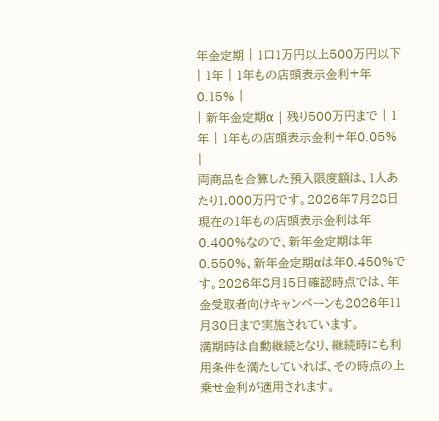年金定期 | 1口1万円以上500万円以下 | 1年 | 1年もの店頭表示金利+年0.15% |
| 新年金定期α | 残り500万円まで | 1年 | 1年もの店頭表示金利+年0.05% |
両商品を合算した預入限度額は、1人あたり1,000万円です。2026年7月28日現在の1年もの店頭表示金利は年0.400%なので、新年金定期は年0.550%、新年金定期αは年0.450%です。2026年8月15日確認時点では、年金受取者向けキャンペーンも2026年11月30日まで実施されています。
満期時は自動継続となり、継続時にも利用条件を満たしていれば、その時点の上乗せ金利が適用されます。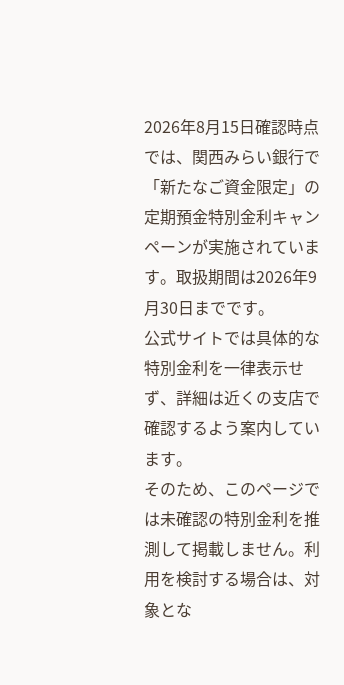2026年8月15日確認時点では、関西みらい銀行で「新たなご資金限定」の定期預金特別金利キャンペーンが実施されています。取扱期間は2026年9月30日までです。
公式サイトでは具体的な特別金利を一律表示せず、詳細は近くの支店で確認するよう案内しています。
そのため、このページでは未確認の特別金利を推測して掲載しません。利用を検討する場合は、対象とな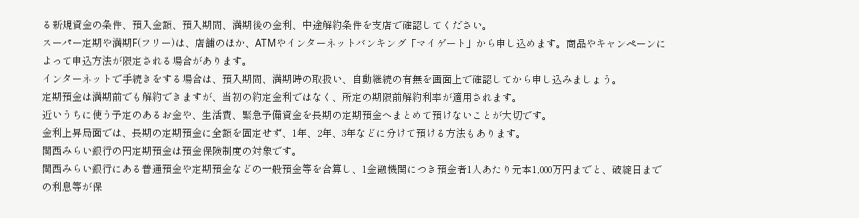る新規資金の条件、預入金額、預入期間、満期後の金利、中途解約条件を支店で確認してください。
スーパー定期や満期F(フリー)は、店舗のほか、ATMやインターネットバンキング「マイゲート」から申し込めます。商品やキャンペーンによって申込方法が限定される場合があります。
インターネットで手続きをする場合は、預入期間、満期時の取扱い、自動継続の有無を画面上で確認してから申し込みましょう。
定期預金は満期前でも解約できますが、当初の約定金利ではなく、所定の期限前解約利率が適用されます。
近いうちに使う予定のあるお金や、生活費、緊急予備資金を長期の定期預金へまとめて預けないことが大切です。
金利上昇局面では、長期の定期預金に全額を固定せず、1年、2年、3年などに分けて預ける方法もあります。
関西みらい銀行の円定期預金は預金保険制度の対象です。
関西みらい銀行にある普通預金や定期預金などの一般預金等を合算し、1金融機関につき預金者1人あたり元本1,000万円までと、破綻日までの利息等が保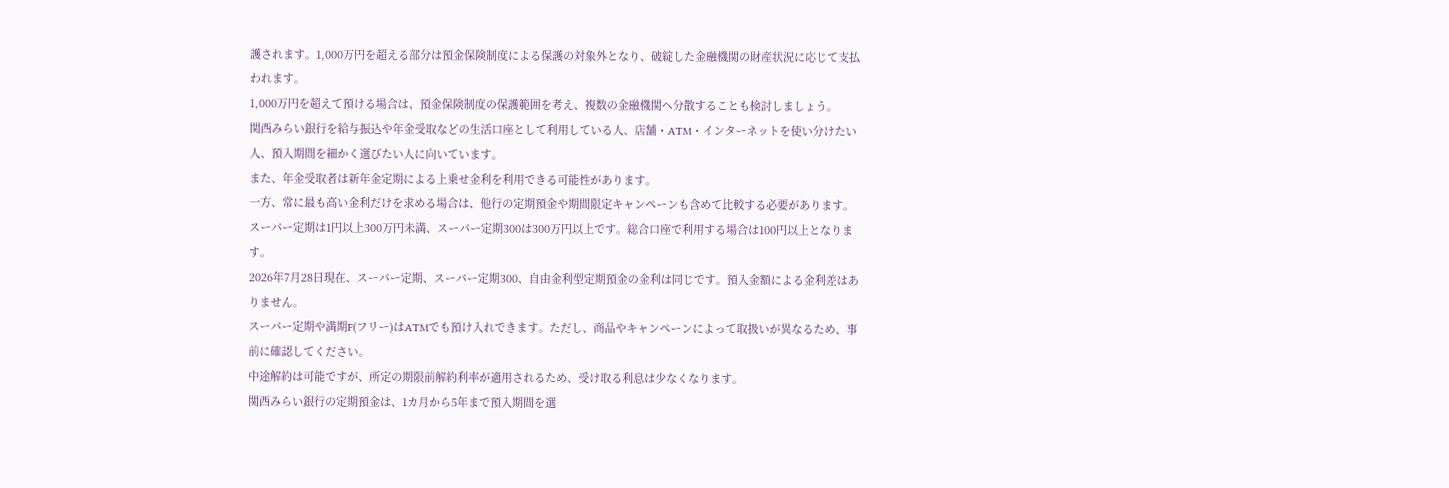護されます。1,000万円を超える部分は預金保険制度による保護の対象外となり、破綻した金融機関の財産状況に応じて支払われます。
1,000万円を超えて預ける場合は、預金保険制度の保護範囲を考え、複数の金融機関へ分散することも検討しましょう。
関西みらい銀行を給与振込や年金受取などの生活口座として利用している人、店舗・ATM・インターネットを使い分けたい人、預入期間を細かく選びたい人に向いています。
また、年金受取者は新年金定期による上乗せ金利を利用できる可能性があります。
一方、常に最も高い金利だけを求める場合は、他行の定期預金や期間限定キャンペーンも含めて比較する必要があります。
スーパー定期は1円以上300万円未満、スーパー定期300は300万円以上です。総合口座で利用する場合は100円以上となります。
2026年7月28日現在、スーパー定期、スーパー定期300、自由金利型定期預金の金利は同じです。預入金額による金利差はありません。
スーパー定期や満期F(フリー)はATMでも預け入れできます。ただし、商品やキャンペーンによって取扱いが異なるため、事前に確認してください。
中途解約は可能ですが、所定の期限前解約利率が適用されるため、受け取る利息は少なくなります。
関西みらい銀行の定期預金は、1カ月から5年まで預入期間を選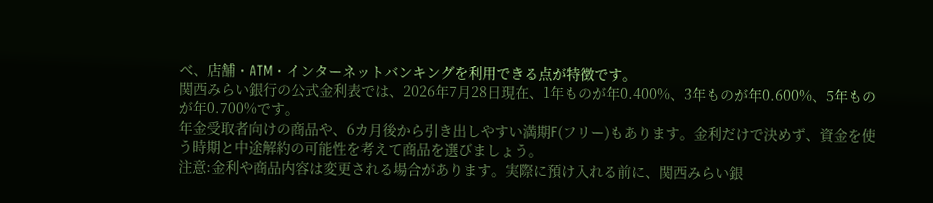べ、店舗・ATM・インターネットバンキングを利用できる点が特徴です。
関西みらい銀行の公式金利表では、2026年7月28日現在、1年ものが年0.400%、3年ものが年0.600%、5年ものが年0.700%です。
年金受取者向けの商品や、6カ月後から引き出しやすい満期F(フリー)もあります。金利だけで決めず、資金を使う時期と中途解約の可能性を考えて商品を選びましょう。
注意:金利や商品内容は変更される場合があります。実際に預け入れる前に、関西みらい銀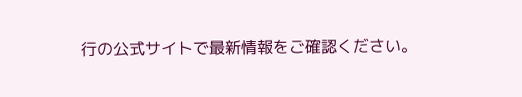行の公式サイトで最新情報をご確認ください。